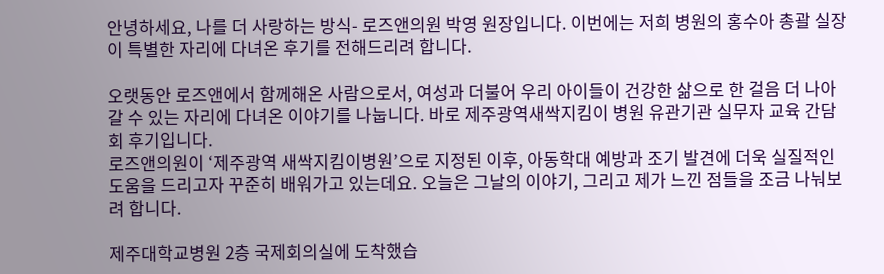안녕하세요, 나를 더 사랑하는 방식- 로즈앤의원 박영 원장입니다. 이번에는 저희 병원의 홍수아 총괄 실장이 특별한 자리에 다녀온 후기를 전해드리려 합니다.

오랫동안 로즈앤에서 함께해온 사람으로서, 여성과 더불어 우리 아이들이 건강한 삶으로 한 걸음 더 나아갈 수 있는 자리에 다녀온 이야기를 나눕니다. 바로 제주광역새싹지킴이 병원 유관기관 실무자 교육 간담회 후기입니다.
로즈앤의원이 ‘제주광역 새싹지킴이병원’으로 지정된 이후, 아동학대 예방과 조기 발견에 더욱 실질적인 도움을 드리고자 꾸준히 배워가고 있는데요. 오늘은 그날의 이야기, 그리고 제가 느낀 점들을 조금 나눠보려 합니다.

제주대학교병원 2층 국제회의실에 도착했습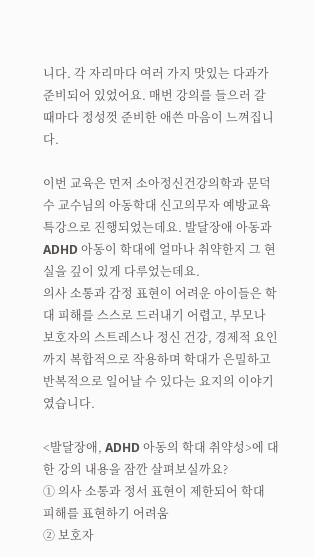니다. 각 자리마다 여러 가지 맛있는 다과가 준비되어 있었어요. 매번 강의를 들으러 갈 때마다 정성껏 준비한 애쓴 마음이 느껴집니다.

이번 교육은 먼저 소아정신건강의학과 문덕수 교수님의 아동학대 신고의무자 예방교육 특강으로 진행되었는데요. 발달장애 아동과 ADHD 아동이 학대에 얼마나 취약한지 그 현실을 깊이 있게 다루었는데요.
의사 소통과 감정 표현이 어려운 아이들은 학대 피해를 스스로 드러내기 어렵고, 부모나 보호자의 스트레스나 정신 건강, 경제적 요인까지 복합적으로 작용하며 학대가 은밀하고 반복적으로 일어날 수 있다는 요지의 이야기였습니다.

<발달장애, ADHD 아동의 학대 취약성>에 대한 강의 내용을 잠깐 살펴보실까요?
① 의사 소통과 정서 표현이 제한되어 학대 피해를 표현하기 어려움
② 보호자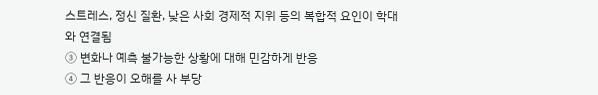스트레스, 정신 질환, 낮은 사회 경제적 지위 등의 복합적 요인이 학대와 연결됨
③ 변화나 예측 불가능한 상황에 대해 민감하게 반응
④ 그 반응이 오해를 사 부당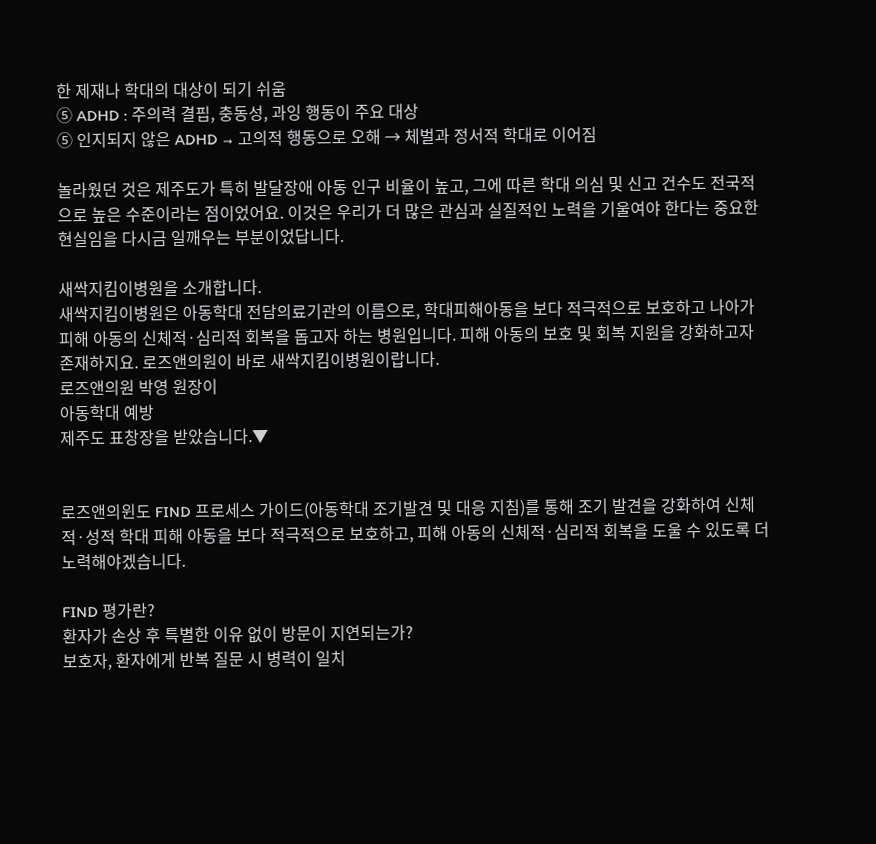한 제재나 학대의 대상이 되기 쉬움
⑤ ADHD : 주의력 결핍, 충동성, 과잉 행동이 주요 대상
⑤ 인지되지 않은 ADHD → 고의적 행동으로 오해 → 체벌과 정서적 학대로 이어짐

놀라웠던 것은 제주도가 특히 발달장애 아동 인구 비율이 높고, 그에 따른 학대 의심 및 신고 건수도 전국적으로 높은 수준이라는 점이었어요. 이것은 우리가 더 많은 관심과 실질적인 노력을 기울여야 한다는 중요한 현실임을 다시금 일깨우는 부분이었답니다.

새싹지킴이병원을 소개합니다.
새싹지킴이병원은 아동학대 전담의료기관의 이름으로, 학대피해아동을 보다 적극적으로 보호하고 나아가 피해 아동의 신체적·심리적 회복을 돕고자 하는 병원입니다. 피해 아동의 보호 및 회복 지원을 강화하고자 존재하지요. 로즈앤의원이 바로 새싹지킴이병원이랍니다.
로즈앤의원 박영 원장이
아동학대 예방
제주도 표창장을 받았습니다.▼


로즈앤의윈도 FIND 프로세스 가이드(아동학대 조기발견 및 대응 지침)를 통해 조기 발견을 강화하여 신체적·성적 학대 피해 아동을 보다 적극적으로 보호하고, 피해 아동의 신체적·심리적 회복을 도울 수 있도록 더 노력해야겠습니다.

FIND 평가란?
환자가 손상 후 특별한 이유 없이 방문이 지연되는가?
보호자, 환자에게 반복 질문 시 병력이 일치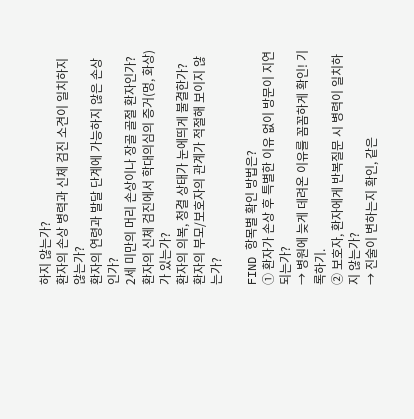하지 않는가?
환자의 손상 병력과 신체 검진 소견이 일치하지 않는가?
환자의 연령과 발달 단계에 가능하지 않은 손상인가?
2세 미만의 머리 손상이나 장골 골절 환자인가?
환자의 신체 검진에서 학대의심의 증거(멍, 화상)가 있는가?
환자의 의복, 청결 상태가 눈에띄게 불결한가?
환자의 부모/보호자의 관계가 적절해 보이지 않는가?

FIND 항목별 확인 방법은?
① 환자가 손상 후 특별한 이유 없이 방문이 지연되는가?
→ 병원에 늦게 데려온 이유를 꼼꼼하게 확인! 기록하기.
② 보호자, 환자에게 반복질문 시 병력이 일치하지 않는가?
→ 진술이 변하는지 확인, 같은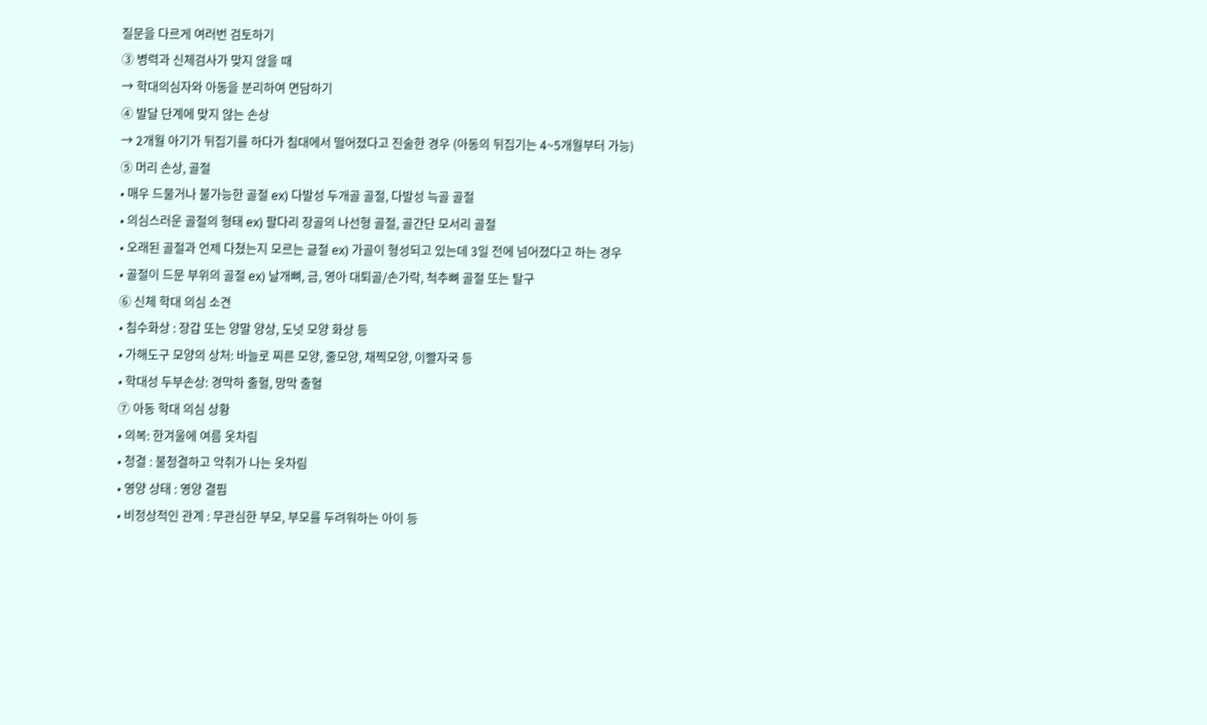질문을 다르게 여러번 검토하기
③ 병력과 신체검사가 맞지 않을 때
→ 학대의심자와 아동을 분리하여 면담하기
④ 발달 단계에 맞지 않는 손상
→ 2개월 아기가 뒤집기를 하다가 침대에서 떨어졌다고 진술한 경우 (아동의 뒤집기는 4~5개월부터 가능)
⑤ 머리 손상, 골절
• 매우 드물거나 불가능한 골절 ex) 다발성 두개골 골절, 다발성 늑골 골절
• 의심스러운 골절의 형태 ex) 팔다리 장골의 나선형 골절, 골간단 모서리 골절
• 오래된 골절과 언제 다쳤는지 모르는 글절 ex) 가골이 형성되고 있는데 3일 전에 넘어졌다고 하는 경우
• 골절이 드문 부위의 골절 ex) 날개뼈, 금, 영아 대퇴골/손가락, 척추뼈 골절 또는 탈구
⑥ 신체 학대 의심 소견
• 침수화상 : 장갑 또는 양말 양상, 도넛 모양 화상 등
• 가해도구 모양의 상처: 바늘로 찌른 모양, 줄모양, 채찍모양, 이빨자국 등
• 학대성 두부손상: 경막하 출혈, 망막 출혈
⑦ 아동 학대 의심 상황
• 의복: 한겨울에 여름 옷차림
• 청결 : 불청결하고 악취가 나는 옷차림
• 영양 상태 : 영양 결핍
• 비정상적인 관계 : 무관심한 부모, 부모를 두려워하는 아이 등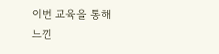이번 교육을 통해 느낀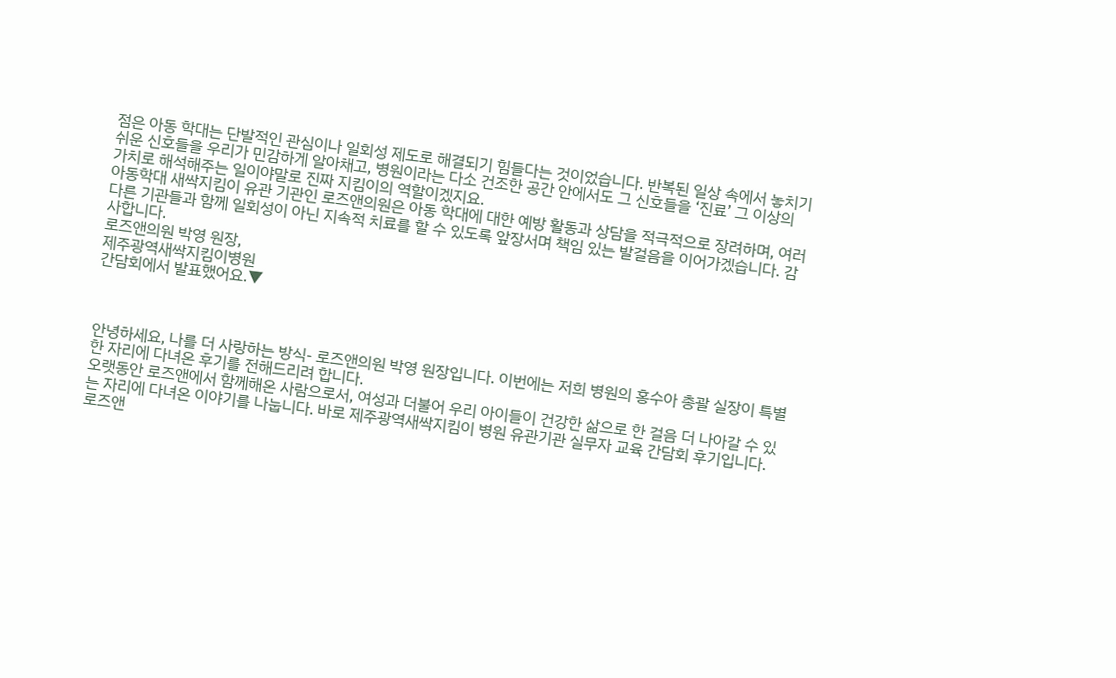점은 아동 학대는 단발적인 관심이나 일회성 제도로 해결되기 힘들다는 것이었습니다. 반복된 일상 속에서 놓치기 쉬운 신호들을 우리가 민감하게 알아채고, 병원이라는 다소 건조한 공간 안에서도 그 신호들을 ‘진료’ 그 이상의 가치로 해석해주는 일이야말로 진짜 지킴이의 역할이겠지요.
아동학대 새싹지킴이 유관 기관인 로즈앤의원은 아동 학대에 대한 예방 활동과 상담을 적극적으로 장려하며, 여러 다른 기관들과 함께 일회성이 아닌 지속적 치료를 할 수 있도록 앞장서며 책임 있는 발걸음을 이어가겠습니다. 감사합니다.
로즈앤의원 박영 원장,
제주광역새싹지킴이병원
간담회에서 발표했어요.▼



안녕하세요, 나를 더 사랑하는 방식- 로즈앤의원 박영 원장입니다. 이번에는 저희 병원의 홍수아 총괄 실장이 특별한 자리에 다녀온 후기를 전해드리려 합니다.
오랫동안 로즈앤에서 함께해온 사람으로서, 여성과 더불어 우리 아이들이 건강한 삶으로 한 걸음 더 나아갈 수 있는 자리에 다녀온 이야기를 나눕니다. 바로 제주광역새싹지킴이 병원 유관기관 실무자 교육 간담회 후기입니다.
로즈앤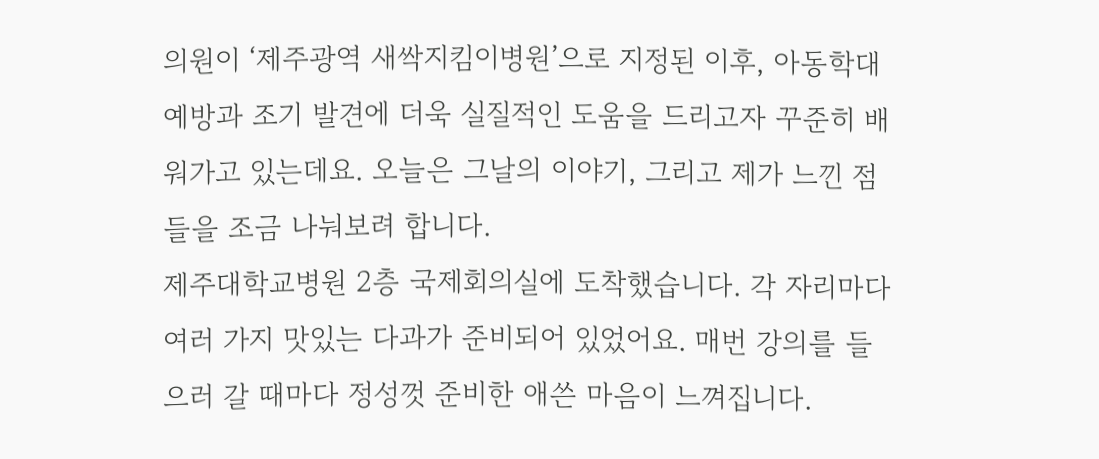의원이 ‘제주광역 새싹지킴이병원’으로 지정된 이후, 아동학대 예방과 조기 발견에 더욱 실질적인 도움을 드리고자 꾸준히 배워가고 있는데요. 오늘은 그날의 이야기, 그리고 제가 느낀 점들을 조금 나눠보려 합니다.
제주대학교병원 2층 국제회의실에 도착했습니다. 각 자리마다 여러 가지 맛있는 다과가 준비되어 있었어요. 매번 강의를 들으러 갈 때마다 정성껏 준비한 애쓴 마음이 느껴집니다.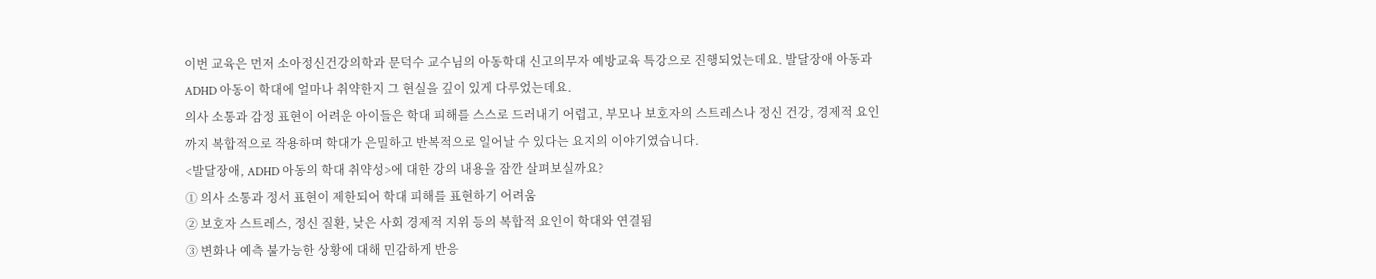이번 교육은 먼저 소아정신건강의학과 문덕수 교수님의 아동학대 신고의무자 예방교육 특강으로 진행되었는데요. 발달장애 아동과 ADHD 아동이 학대에 얼마나 취약한지 그 현실을 깊이 있게 다루었는데요.
의사 소통과 감정 표현이 어려운 아이들은 학대 피해를 스스로 드러내기 어렵고, 부모나 보호자의 스트레스나 정신 건강, 경제적 요인까지 복합적으로 작용하며 학대가 은밀하고 반복적으로 일어날 수 있다는 요지의 이야기였습니다.
<발달장애, ADHD 아동의 학대 취약성>에 대한 강의 내용을 잠깐 살펴보실까요?
① 의사 소통과 정서 표현이 제한되어 학대 피해를 표현하기 어려움
② 보호자 스트레스, 정신 질환, 낮은 사회 경제적 지위 등의 복합적 요인이 학대와 연결됨
③ 변화나 예측 불가능한 상황에 대해 민감하게 반응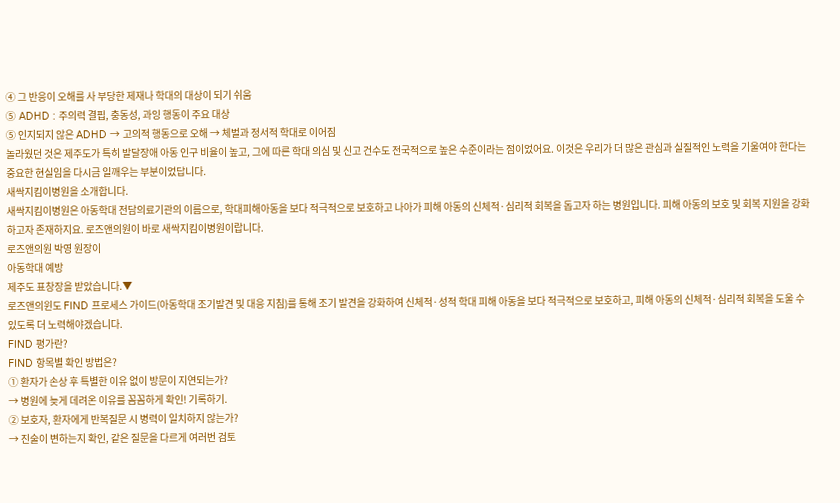④ 그 반응이 오해를 사 부당한 제재나 학대의 대상이 되기 쉬움
⑤ ADHD : 주의력 결핍, 충동성, 과잉 행동이 주요 대상
⑤ 인지되지 않은 ADHD → 고의적 행동으로 오해 → 체벌과 정서적 학대로 이어짐
놀라웠던 것은 제주도가 특히 발달장애 아동 인구 비율이 높고, 그에 따른 학대 의심 및 신고 건수도 전국적으로 높은 수준이라는 점이었어요. 이것은 우리가 더 많은 관심과 실질적인 노력을 기울여야 한다는 중요한 현실임을 다시금 일깨우는 부분이었답니다.
새싹지킴이병원을 소개합니다.
새싹지킴이병원은 아동학대 전담의료기관의 이름으로, 학대피해아동을 보다 적극적으로 보호하고 나아가 피해 아동의 신체적·심리적 회복을 돕고자 하는 병원입니다. 피해 아동의 보호 및 회복 지원을 강화하고자 존재하지요. 로즈앤의원이 바로 새싹지킴이병원이랍니다.
로즈앤의원 박영 원장이
아동학대 예방
제주도 표창장을 받았습니다.▼
로즈앤의윈도 FIND 프로세스 가이드(아동학대 조기발견 및 대응 지침)를 통해 조기 발견을 강화하여 신체적·성적 학대 피해 아동을 보다 적극적으로 보호하고, 피해 아동의 신체적·심리적 회복을 도울 수 있도록 더 노력해야겠습니다.
FIND 평가란?
FIND 항목별 확인 방법은?
① 환자가 손상 후 특별한 이유 없이 방문이 지연되는가?
→ 병원에 늦게 데려온 이유를 꼼꼼하게 확인! 기록하기.
② 보호자, 환자에게 반복질문 시 병력이 일치하지 않는가?
→ 진술이 변하는지 확인, 같은 질문을 다르게 여러번 검토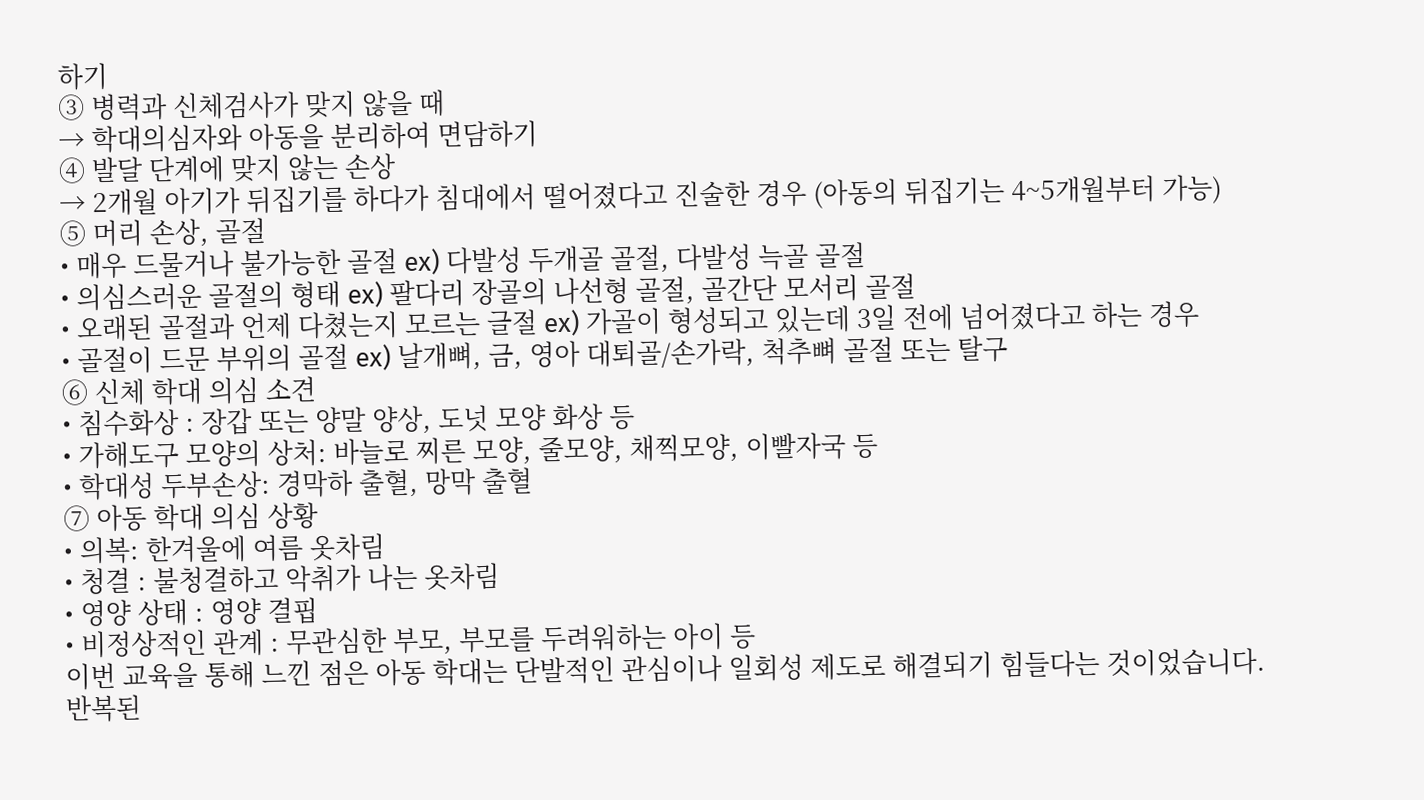하기
③ 병력과 신체검사가 맞지 않을 때
→ 학대의심자와 아동을 분리하여 면담하기
④ 발달 단계에 맞지 않는 손상
→ 2개월 아기가 뒤집기를 하다가 침대에서 떨어졌다고 진술한 경우 (아동의 뒤집기는 4~5개월부터 가능)
⑤ 머리 손상, 골절
• 매우 드물거나 불가능한 골절 ex) 다발성 두개골 골절, 다발성 늑골 골절
• 의심스러운 골절의 형태 ex) 팔다리 장골의 나선형 골절, 골간단 모서리 골절
• 오래된 골절과 언제 다쳤는지 모르는 글절 ex) 가골이 형성되고 있는데 3일 전에 넘어졌다고 하는 경우
• 골절이 드문 부위의 골절 ex) 날개뼈, 금, 영아 대퇴골/손가락, 척추뼈 골절 또는 탈구
⑥ 신체 학대 의심 소견
• 침수화상 : 장갑 또는 양말 양상, 도넛 모양 화상 등
• 가해도구 모양의 상처: 바늘로 찌른 모양, 줄모양, 채찍모양, 이빨자국 등
• 학대성 두부손상: 경막하 출혈, 망막 출혈
⑦ 아동 학대 의심 상황
• 의복: 한겨울에 여름 옷차림
• 청결 : 불청결하고 악취가 나는 옷차림
• 영양 상태 : 영양 결핍
• 비정상적인 관계 : 무관심한 부모, 부모를 두려워하는 아이 등
이번 교육을 통해 느낀 점은 아동 학대는 단발적인 관심이나 일회성 제도로 해결되기 힘들다는 것이었습니다. 반복된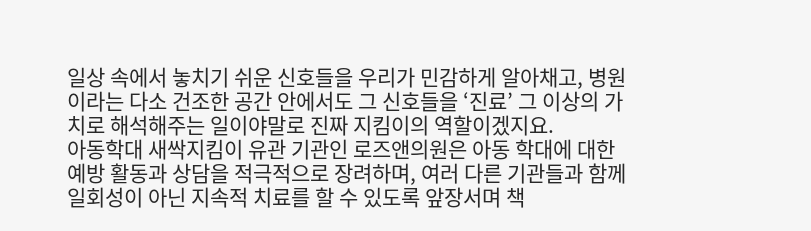일상 속에서 놓치기 쉬운 신호들을 우리가 민감하게 알아채고, 병원이라는 다소 건조한 공간 안에서도 그 신호들을 ‘진료’ 그 이상의 가치로 해석해주는 일이야말로 진짜 지킴이의 역할이겠지요.
아동학대 새싹지킴이 유관 기관인 로즈앤의원은 아동 학대에 대한 예방 활동과 상담을 적극적으로 장려하며, 여러 다른 기관들과 함께 일회성이 아닌 지속적 치료를 할 수 있도록 앞장서며 책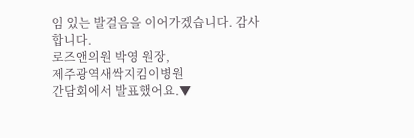임 있는 발걸음을 이어가겠습니다. 감사합니다.
로즈앤의원 박영 원장,
제주광역새싹지킴이병원
간담회에서 발표했어요.▼